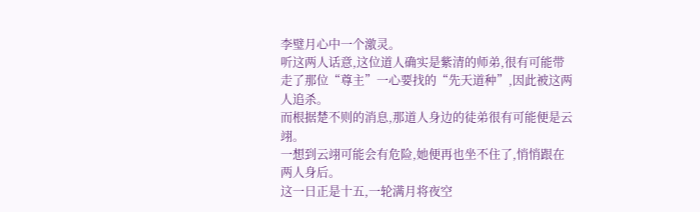李璧月心中一个激灵。
听这两人话意,这位道人确实是紫清的师弟,很有可能带走了那位“尊主”一心要找的“先天道种”,因此被这两人追杀。
而根据楚不则的消息,那道人身边的徒弟很有可能便是云翊。
一想到云翊可能会有危险,她便再也坐不住了,悄悄跟在两人身后。
这一日正是十五,一轮满月将夜空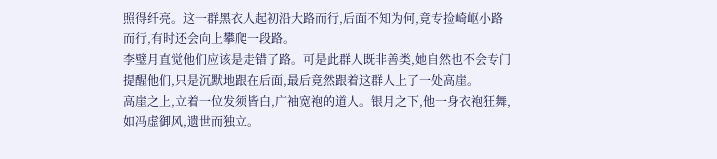照得纤亮。这一群黑衣人起初沿大路而行,后面不知为何,竟专捡崎岖小路而行,有时还会向上攀爬一段路。
李璧月直觉他们应该是走错了路。可是此群人既非善类,她自然也不会专门提醒他们,只是沉默地跟在后面,最后竟然跟着这群人上了一处高崖。
高崖之上,立着一位发须皆白,广袖宽袍的道人。银月之下,他一身衣袍狂舞,如冯虚御风,遗世而独立。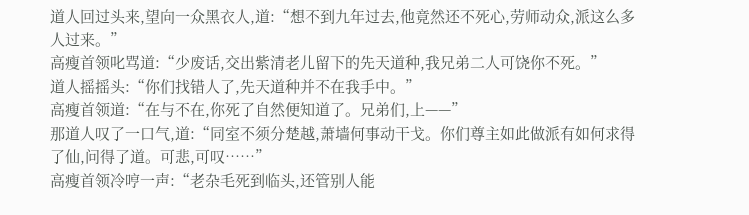道人回过头来,望向一众黑衣人,道:“想不到九年过去,他竟然还不死心,劳师动众,派这么多人过来。”
高瘦首领叱骂道:“少废话,交出紫清老儿留下的先天道种,我兄弟二人可饶你不死。”
道人摇摇头:“你们找错人了,先天道种并不在我手中。”
高瘦首领道:“在与不在,你死了自然便知道了。兄弟们,上——”
那道人叹了一口气,道:“同室不须分楚越,萧墙何事动干戈。你们尊主如此做派有如何求得了仙,问得了道。可悲,可叹……”
高瘦首领冷哼一声:“老杂毛死到临头,还管别人能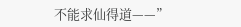不能求仙得道——”